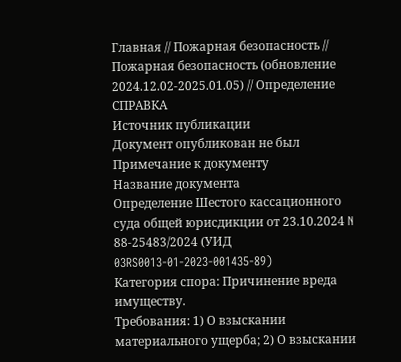Главная // Пожарная безопасность // Пожарная безопасность (обновление 2024.12.02-2025.01.05) // Определение
СПРАВКА
Источник публикации
Документ опубликован не был
Примечание к документу
Название документа
Определение Шестого кассационного суда общей юрисдикции от 23.10.2024 N 88-25483/2024 (УИД 03RS0013-01-2023-001435-89)
Категория спора: Причинение вреда имуществу.
Требования: 1) О взыскании материального ущерба; 2) О взыскании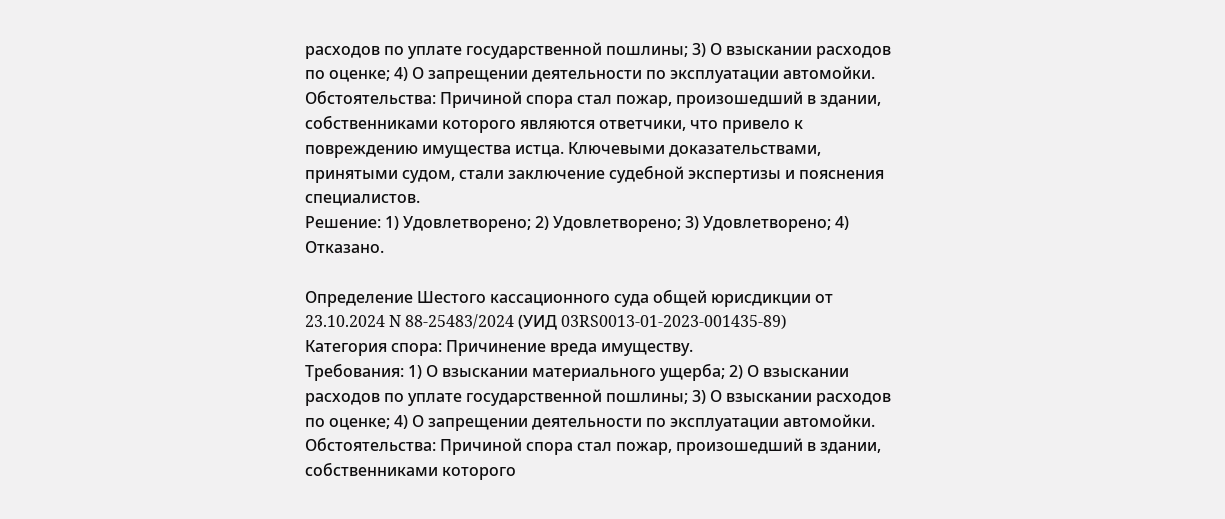расходов по уплате государственной пошлины; 3) О взыскании расходов по оценке; 4) О запрещении деятельности по эксплуатации автомойки.
Обстоятельства: Причиной спора стал пожар, произошедший в здании, собственниками которого являются ответчики, что привело к повреждению имущества истца. Ключевыми доказательствами, принятыми судом, стали заключение судебной экспертизы и пояснения специалистов.
Решение: 1) Удовлетворено; 2) Удовлетворено; 3) Удовлетворено; 4) Отказано.

Определение Шестого кассационного суда общей юрисдикции от 23.10.2024 N 88-25483/2024 (УИД 03RS0013-01-2023-001435-89)
Категория спора: Причинение вреда имуществу.
Требования: 1) О взыскании материального ущерба; 2) О взыскании расходов по уплате государственной пошлины; 3) О взыскании расходов по оценке; 4) О запрещении деятельности по эксплуатации автомойки.
Обстоятельства: Причиной спора стал пожар, произошедший в здании, собственниками которого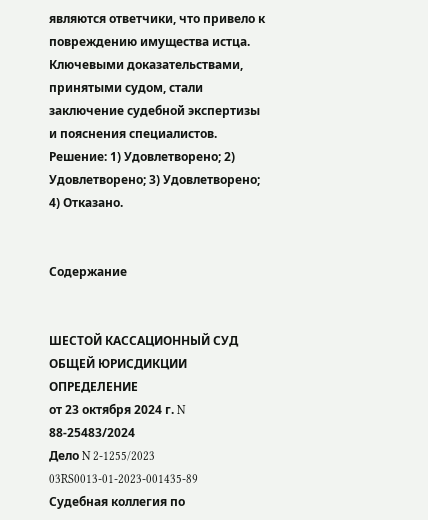являются ответчики, что привело к повреждению имущества истца. Ключевыми доказательствами, принятыми судом, стали заключение судебной экспертизы и пояснения специалистов.
Решение: 1) Удовлетворено; 2) Удовлетворено; 3) Удовлетворено; 4) Отказано.


Содержание


ШЕСТОЙ КАССАЦИОННЫЙ СУД ОБЩЕЙ ЮРИСДИКЦИИ
ОПРЕДЕЛЕНИЕ
от 23 октября 2024 г. N 88-25483/2024
Дело N 2-1255/2023
03RS0013-01-2023-001435-89
Судебная коллегия по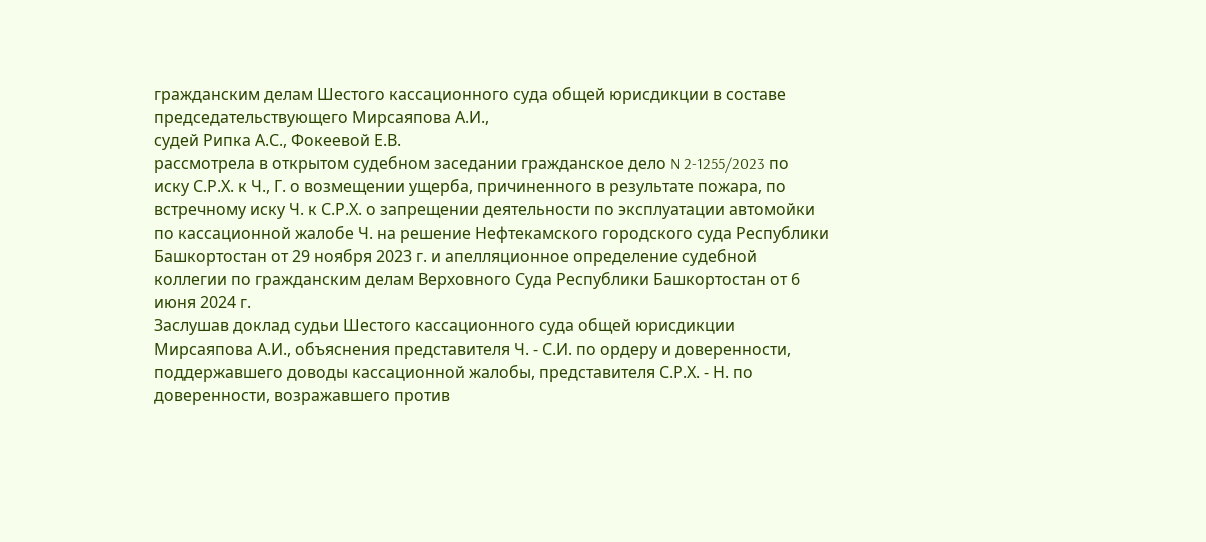гражданским делам Шестого кассационного суда общей юрисдикции в составе
председательствующего Мирсаяпова А.И.,
судей Рипка А.С., Фокеевой Е.В.
рассмотрела в открытом судебном заседании гражданское дело N 2-1255/2023 по иску С.Р.Х. к Ч., Г. о возмещении ущерба, причиненного в результате пожара, по встречному иску Ч. к С.Р.Х. о запрещении деятельности по эксплуатации автомойки по кассационной жалобе Ч. на решение Нефтекамского городского суда Республики Башкортостан от 29 ноября 2023 г. и апелляционное определение судебной коллегии по гражданским делам Верховного Суда Республики Башкортостан от 6 июня 2024 г.
Заслушав доклад судьи Шестого кассационного суда общей юрисдикции Мирсаяпова А.И., объяснения представителя Ч. - С.И. по ордеру и доверенности, поддержавшего доводы кассационной жалобы, представителя С.Р.Х. - Н. по доверенности, возражавшего против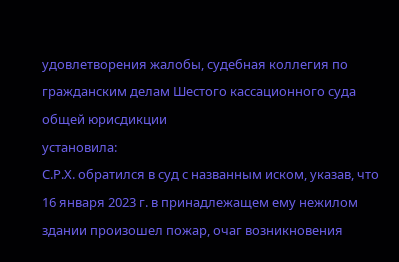удовлетворения жалобы, судебная коллегия по гражданским делам Шестого кассационного суда общей юрисдикции
установила:
С.Р.Х. обратился в суд с названным иском, указав, что 16 января 2023 г. в принадлежащем ему нежилом здании произошел пожар, очаг возникновения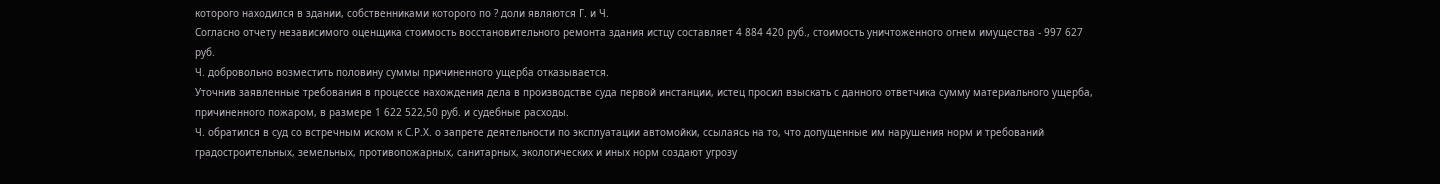которого находился в здании, собственниками которого по ? доли являются Г. и Ч.
Согласно отчету независимого оценщика стоимость восстановительного ремонта здания истцу составляет 4 884 420 руб., стоимость уничтоженного огнем имущества - 997 627 руб.
Ч. добровольно возместить половину суммы причиненного ущерба отказывается.
Уточнив заявленные требования в процессе нахождения дела в производстве суда первой инстанции, истец просил взыскать с данного ответчика сумму материального ущерба, причиненного пожаром, в размере 1 622 522,50 руб. и судебные расходы.
Ч. обратился в суд со встречным иском к С.Р.Х. о запрете деятельности по эксплуатации автомойки, ссылаясь на то, что допущенные им нарушения норм и требований градостроительных, земельных, противопожарных, санитарных, экологических и иных норм создают угрозу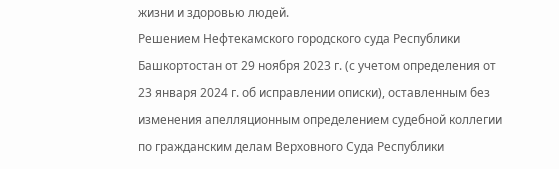жизни и здоровью людей.
Решением Нефтекамского городского суда Республики Башкортостан от 29 ноября 2023 г. (с учетом определения от 23 января 2024 г. об исправлении описки), оставленным без изменения апелляционным определением судебной коллегии по гражданским делам Верховного Суда Республики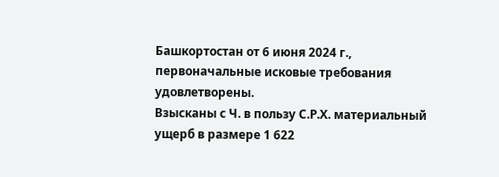Башкортостан от 6 июня 2024 г., первоначальные исковые требования удовлетворены.
Взысканы с Ч. в пользу С.Р.Х. материальный ущерб в размере 1 622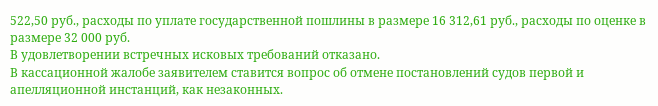522,50 руб., расходы по уплате государственной пошлины в размере 16 312,61 руб., расходы по оценке в размере 32 000 руб.
В удовлетворении встречных исковых требований отказано.
В кассационной жалобе заявителем ставится вопрос об отмене постановлений судов первой и апелляционной инстанций, как незаконных.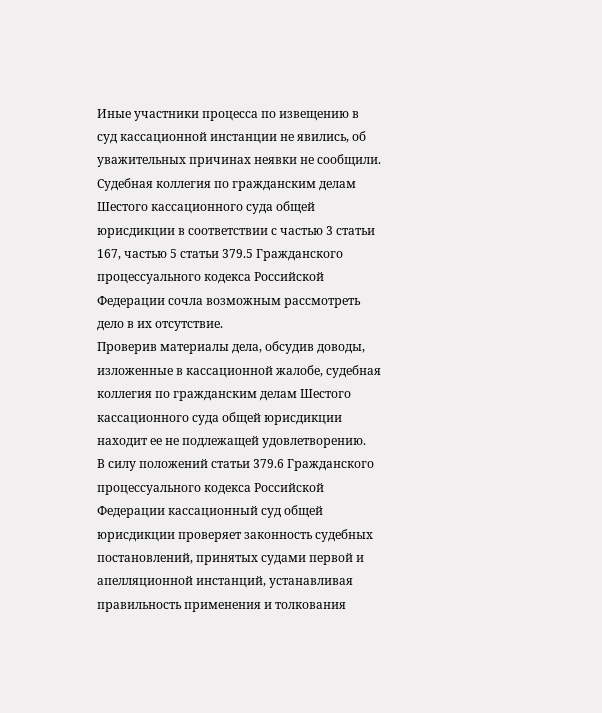Иные участники процесса по извещению в суд кассационной инстанции не явились, об уважительных причинах неявки не сообщили.
Судебная коллегия по гражданским делам Шестого кассационного суда общей юрисдикции в соответствии с частью 3 статьи 167, частью 5 статьи 379.5 Гражданского процессуального кодекса Российской Федерации сочла возможным рассмотреть дело в их отсутствие.
Проверив материалы дела, обсудив доводы, изложенные в кассационной жалобе, судебная коллегия по гражданским делам Шестого кассационного суда общей юрисдикции находит ее не подлежащей удовлетворению.
В силу положений статьи 379.6 Гражданского процессуального кодекса Российской Федерации кассационный суд общей юрисдикции проверяет законность судебных постановлений, принятых судами первой и апелляционной инстанций, устанавливая правильность применения и толкования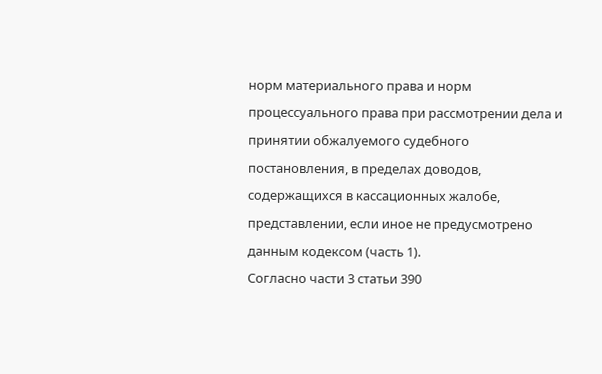норм материального права и норм процессуального права при рассмотрении дела и принятии обжалуемого судебного постановления, в пределах доводов, содержащихся в кассационных жалобе, представлении, если иное не предусмотрено данным кодексом (часть 1).
Согласно части 3 статьи 390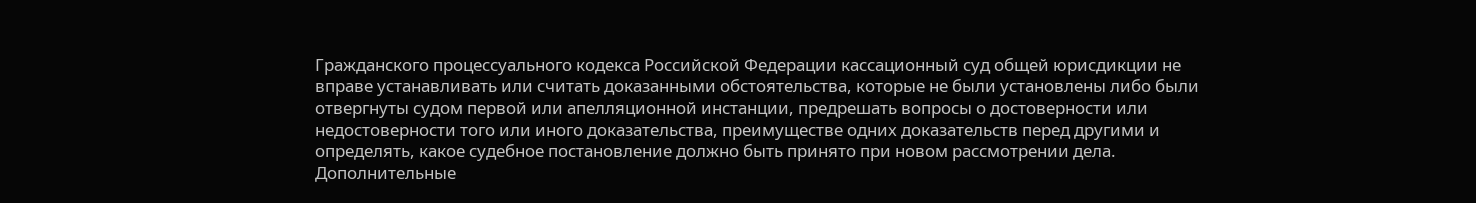Гражданского процессуального кодекса Российской Федерации кассационный суд общей юрисдикции не вправе устанавливать или считать доказанными обстоятельства, которые не были установлены либо были отвергнуты судом первой или апелляционной инстанции, предрешать вопросы о достоверности или недостоверности того или иного доказательства, преимуществе одних доказательств перед другими и определять, какое судебное постановление должно быть принято при новом рассмотрении дела. Дополнительные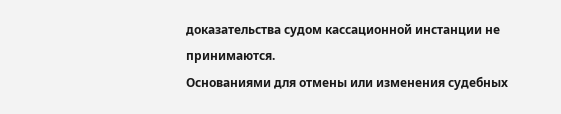доказательства судом кассационной инстанции не принимаются.
Основаниями для отмены или изменения судебных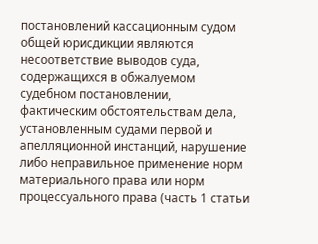постановлений кассационным судом общей юрисдикции являются несоответствие выводов суда, содержащихся в обжалуемом судебном постановлении, фактическим обстоятельствам дела, установленным судами первой и апелляционной инстанций, нарушение либо неправильное применение норм материального права или норм процессуального права (часть 1 статьи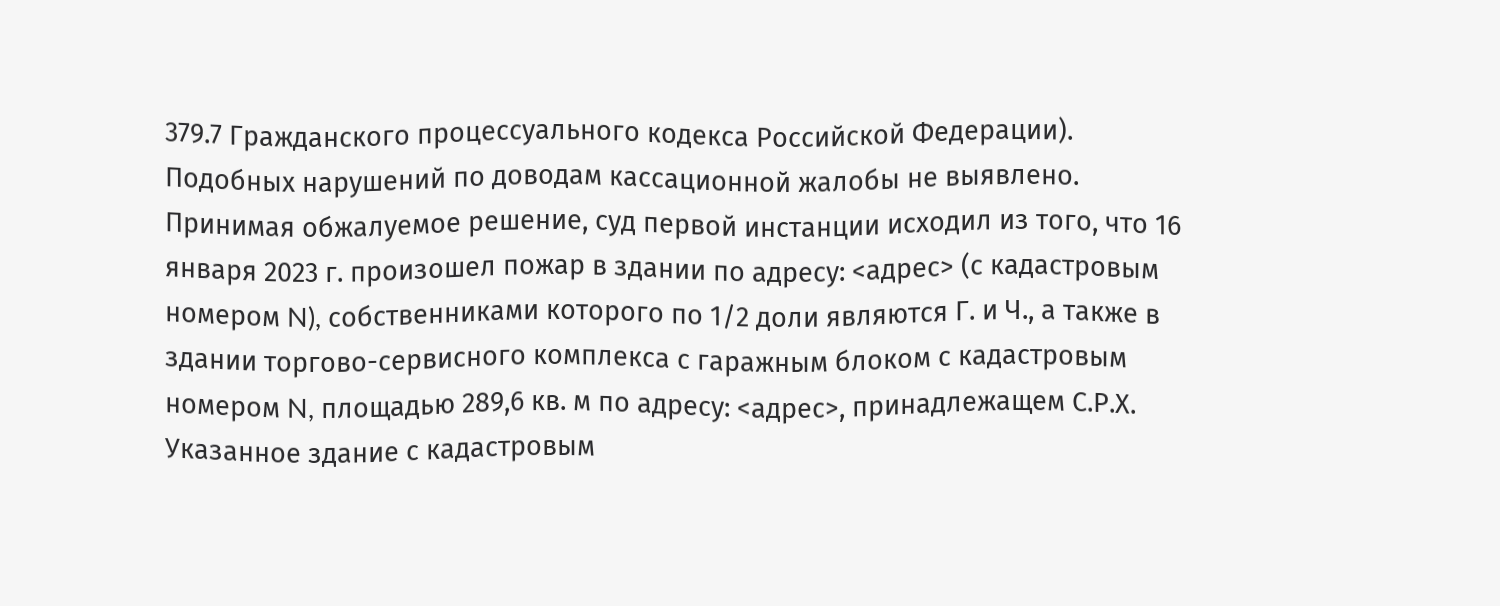379.7 Гражданского процессуального кодекса Российской Федерации).
Подобных нарушений по доводам кассационной жалобы не выявлено.
Принимая обжалуемое решение, суд первой инстанции исходил из того, что 16 января 2023 г. произошел пожар в здании по адресу: <адрес> (с кадастровым номером N), собственниками которого по 1/2 доли являются Г. и Ч., а также в здании торгово-сервисного комплекса с гаражным блоком с кадастровым номером N, площадью 289,6 кв. м по адресу: <адрес>, принадлежащем С.Р.Х.
Указанное здание с кадастровым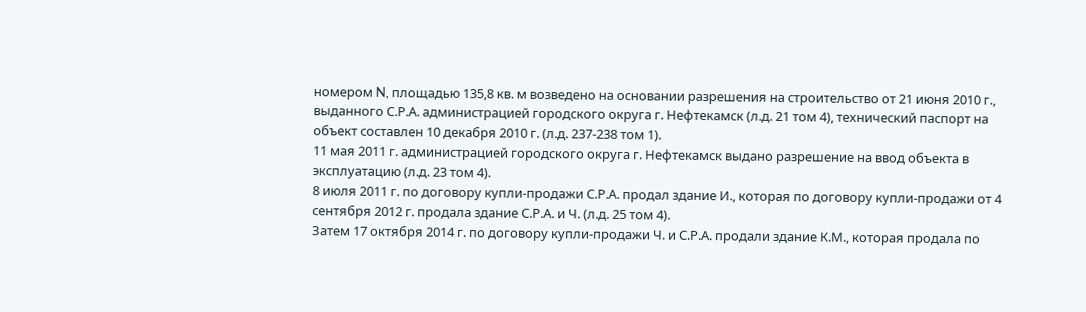номером N, площадью 135,8 кв. м возведено на основании разрешения на строительство от 21 июня 2010 г., выданного С.Р.А. администрацией городского округа г. Нефтекамск (л.д. 21 том 4), технический паспорт на объект составлен 10 декабря 2010 г. (л.д. 237-238 том 1).
11 мая 2011 г. администрацией городского округа г. Нефтекамск выдано разрешение на ввод объекта в эксплуатацию (л.д. 23 том 4).
8 июля 2011 г. по договору купли-продажи С.Р.А. продал здание И., которая по договору купли-продажи от 4 сентября 2012 г. продала здание С.Р.А. и Ч. (л.д. 25 том 4).
Затем 17 октября 2014 г. по договору купли-продажи Ч. и С.Р.А. продали здание К.М., которая продала по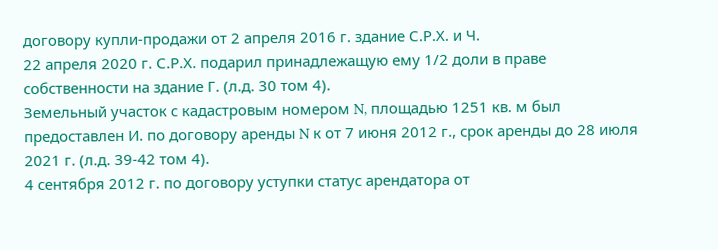договору купли-продажи от 2 апреля 2016 г. здание С.Р.Х. и Ч.
22 апреля 2020 г. С.Р.Х. подарил принадлежащую ему 1/2 доли в праве собственности на здание Г. (л.д. 30 том 4).
Земельный участок с кадастровым номером N, площадью 1251 кв. м был предоставлен И. по договору аренды N к от 7 июня 2012 г., срок аренды до 28 июля 2021 г. (л.д. 39-42 том 4).
4 сентября 2012 г. по договору уступки статус арендатора от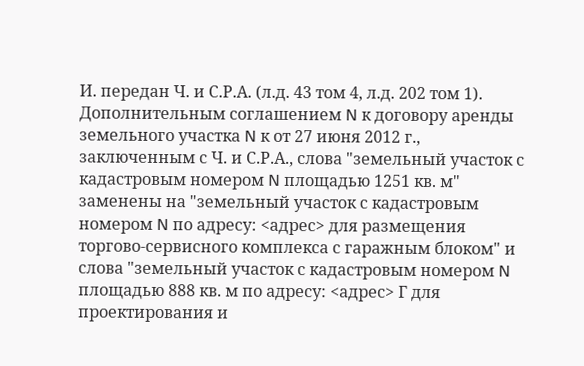И. передан Ч. и С.Р.А. (л.д. 43 том 4, л.д. 202 том 1).
Дополнительным соглашением N к договору аренды земельного участка N к от 27 июня 2012 г., заключенным с Ч. и С.Р.А., слова "земельный участок с кадастровым номером N площадью 1251 кв. м" заменены на "земельный участок с кадастровым номером N по адресу: <адрес> для размещения торгово-сервисного комплекса с гаражным блоком" и слова "земельный участок с кадастровым номером N площадью 888 кв. м по адресу: <адрес> Г для проектирования и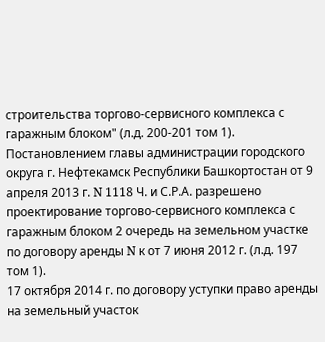строительства торгово-сервисного комплекса с гаражным блоком" (л.д. 200-201 том 1).
Постановлением главы администрации городского округа г. Нефтекамск Республики Башкортостан от 9 апреля 2013 г. N 1118 Ч. и С.Р.А. разрешено проектирование торгово-сервисного комплекса с гаражным блоком 2 очередь на земельном участке по договору аренды N к от 7 июня 2012 г. (л.д. 197 том 1).
17 октября 2014 г. по договору уступки право аренды на земельный участок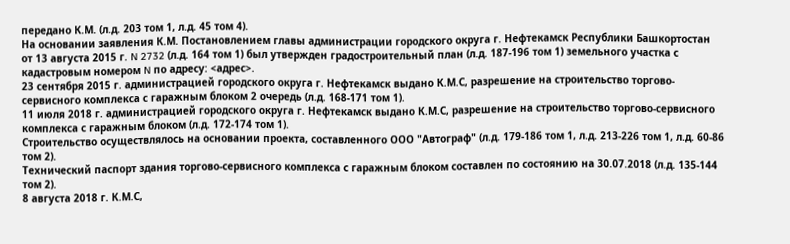передано К.М. (л.д. 203 том 1, л.д. 45 том 4).
На основании заявления К.М. Постановлением главы администрации городского округа г. Нефтекамск Республики Башкортостан от 13 августа 2015 г. N 2732 (л.д. 164 том 1) был утвержден градостроительный план (л.д. 187-196 том 1) земельного участка с кадастровым номером N по адресу: <адрес>.
23 сентября 2015 г. администрацией городского округа г. Нефтекамск выдано К.М.С, разрешение на строительство торгово-сервисного комплекса с гаражным блоком 2 очередь (л.д. 168-171 том 1).
11 июля 2018 г. администрацией городского округа г. Нефтекамск выдано К.М.С, разрешение на строительство торгово-сервисного комплекса с гаражным блоком (л.д. 172-174 том 1).
Строительство осуществлялось на основании проекта, составленного ООО "Автограф" (л.д. 179-186 том 1, л.д. 213-226 том 1, л.д. 60-86 том 2).
Технический паспорт здания торгово-сервисного комплекса с гаражным блоком составлен по состоянию на 30.07.2018 (л.д. 135-144 том 2).
8 августа 2018 г. К.М.С,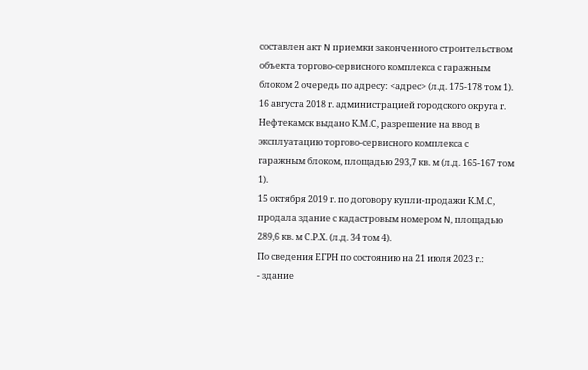составлен акт N приемки законченного строительством объекта торгово-сервисного комплекса с гаражным блоком 2 очередь по адресу: <адрес> (л.д. 175-178 том 1).
16 августа 2018 г. администрацией городского округа г. Нефтекамск выдано К.М.С, разрешение на ввод в эксплуатацию торгово-сервисного комплекса с гаражным блоком, площадью 293,7 кв. м (л.д. 165-167 том 1).
15 октября 2019 г. по договору купли-продажи К.М.С, продала здание с кадастровым номером N, площадью 289,6 кв. м С.Р.Х. (л.д. 34 том 4).
По сведения ЕГРН по состоянию на 21 июля 2023 г.:
- здание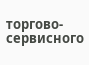торгово-сервисного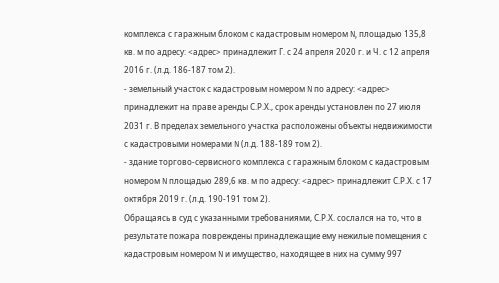комплекса с гаражным блоком с кадастровым номером N, площадью 135,8 кв. м по адресу: <адрес> принадлежит Г. с 24 апреля 2020 г. и Ч. с 12 апреля 2016 г. (л.д. 186-187 том 2).
- земельный участок с кадастровым номером N по адресу: <адрес> принадлежит на праве аренды С.Р.Х., срок аренды установлен по 27 июля 2031 г. В пределах земельного участка расположены объекты недвижимости с кадастровыми номерами N (л.д. 188-189 том 2).
- здание торгово-сервисного комплекса с гаражным блоком с кадастровым номером N площадью 289,6 кв. м по адресу: <адрес> принадлежит С.Р.Х. с 17 октября 2019 г. (л.д. 190-191 том 2).
Обращаясь в суд с указанными требованиями, С.Р.Х. сослался на то, что в результате пожара повреждены принадлежащие ему нежилые помещения с кадастровым номером N и имущество, находящее в них на сумму 997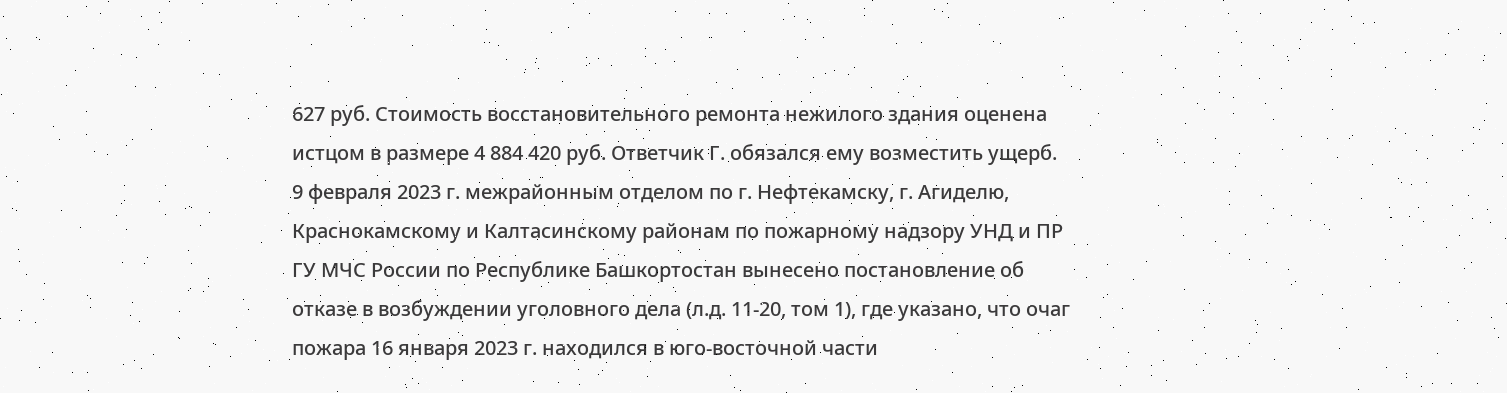627 руб. Стоимость восстановительного ремонта нежилого здания оценена истцом в размере 4 884 420 руб. Ответчик Г. обязался ему возместить ущерб.
9 февраля 2023 г. межрайонным отделом по г. Нефтекамску, г. Агиделю, Краснокамскому и Калтасинскому районам по пожарному надзору УНД и ПР ГУ МЧС России по Республике Башкортостан вынесено постановление об отказе в возбуждении уголовного дела (л.д. 11-20, том 1), где указано, что очаг пожара 16 января 2023 г. находился в юго-восточной части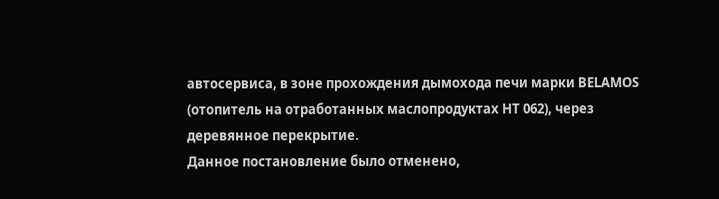автосервиса, в зоне прохождения дымохода печи марки BELAMOS (отопитель на отработанных маслопродуктах НТ 062), через деревянное перекрытие.
Данное постановление было отменено,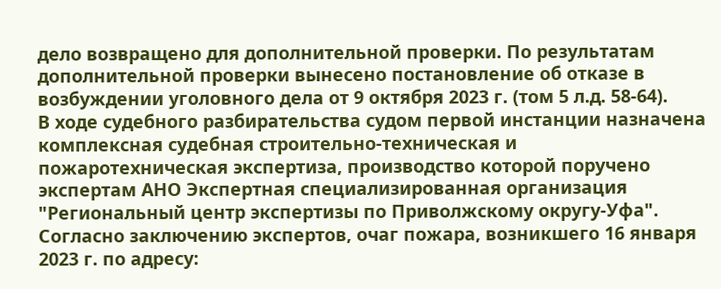дело возвращено для дополнительной проверки. По результатам дополнительной проверки вынесено постановление об отказе в возбуждении уголовного дела от 9 октября 2023 г. (том 5 л.д. 58-64).
В ходе судебного разбирательства судом первой инстанции назначена комплексная судебная строительно-техническая и пожаротехническая экспертиза, производство которой поручено экспертам АНО Экспертная специализированная организация "Региональный центр экспертизы по Приволжскому округу-Уфа".
Согласно заключению экспертов, очаг пожара, возникшего 16 января 2023 г. по адресу: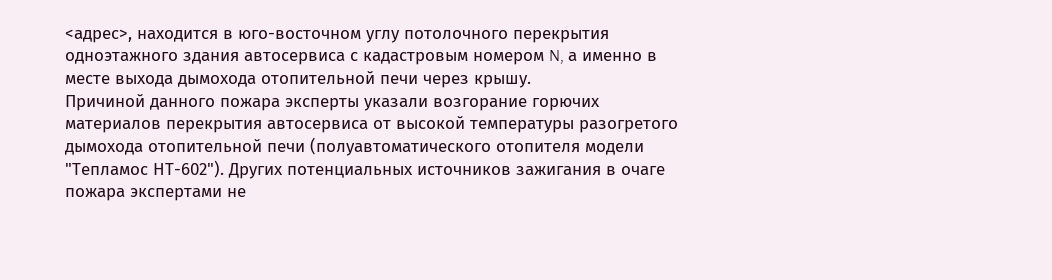<адрес>, находится в юго-восточном углу потолочного перекрытия одноэтажного здания автосервиса с кадастровым номером N, а именно в месте выхода дымохода отопительной печи через крышу.
Причиной данного пожара эксперты указали возгорание горючих материалов перекрытия автосервиса от высокой температуры разогретого дымохода отопительной печи (полуавтоматического отопителя модели "Тепламос НТ-602"). Других потенциальных источников зажигания в очаге пожара экспертами не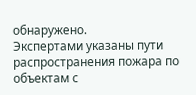обнаружено.
Экспертами указаны пути распространения пожара по объектам с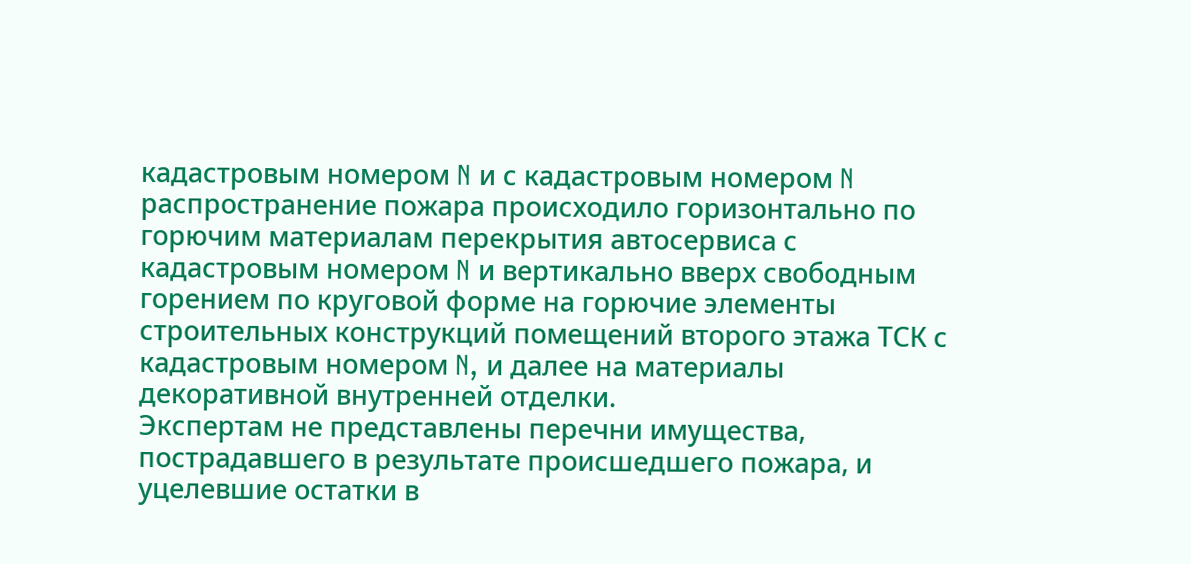кадастровым номером N и с кадастровым номером N распространение пожара происходило горизонтально по горючим материалам перекрытия автосервиса с кадастровым номером N и вертикально вверх свободным горением по круговой форме на горючие элементы строительных конструкций помещений второго этажа ТСК с кадастровым номером N, и далее на материалы декоративной внутренней отделки.
Экспертам не представлены перечни имущества, пострадавшего в результате происшедшего пожара, и уцелевшие остатки в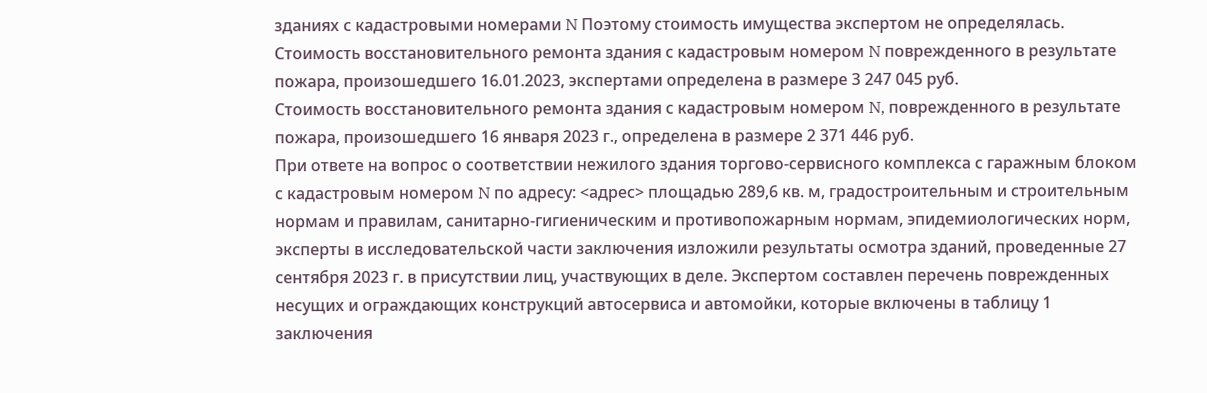зданиях с кадастровыми номерами N Поэтому стоимость имущества экспертом не определялась.
Стоимость восстановительного ремонта здания с кадастровым номером N поврежденного в результате пожара, произошедшего 16.01.2023, экспертами определена в размере 3 247 045 руб.
Стоимость восстановительного ремонта здания с кадастровым номером N, поврежденного в результате пожара, произошедшего 16 января 2023 г., определена в размере 2 371 446 руб.
При ответе на вопрос о соответствии нежилого здания торгово-сервисного комплекса с гаражным блоком с кадастровым номером N по адресу: <адрес> площадью 289,6 кв. м, градостроительным и строительным нормам и правилам, санитарно-гигиеническим и противопожарным нормам, эпидемиологических норм, эксперты в исследовательской части заключения изложили результаты осмотра зданий, проведенные 27 сентября 2023 г. в присутствии лиц, участвующих в деле. Экспертом составлен перечень поврежденных несущих и ограждающих конструкций автосервиса и автомойки, которые включены в таблицу 1 заключения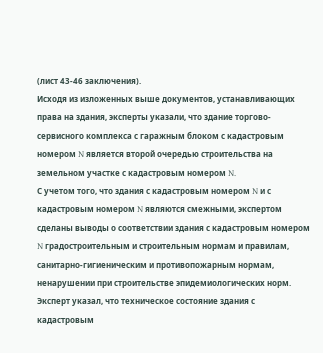(лист 43-46 заключения).
Исходя из изложенных выше документов, устанавливающих права на здания, эксперты указали, что здание торгово-сервисного комплекса с гаражным блоком с кадастровым номером N является второй очередью строительства на земельном участке с кадастровым номером N.
С учетом того, что здания с кадастровым номером N и с кадастровым номером N являются смежными, экспертом сделаны выводы о соответствии здания с кадастровым номером N градостроительным и строительным нормам и правилам, санитарно-гигиеническим и противопожарным нормам, ненарушении при строительстве эпидемиологических норм. Эксперт указал, что техническое состояние здания с кадастровым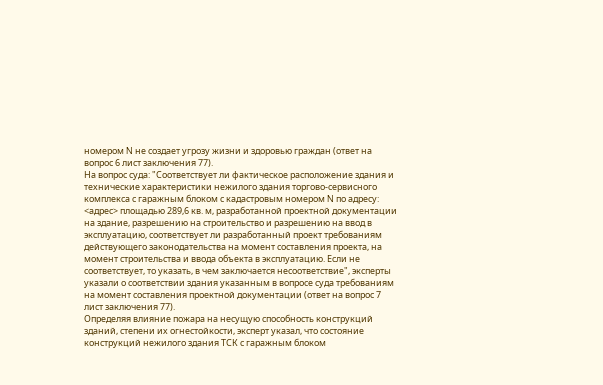номером N не создает угрозу жизни и здоровью граждан (ответ на вопрос 6 лист заключения 77).
На вопрос суда: "Соответствует ли фактическое расположение здания и технические характеристики нежилого здания торгово-сервисного комплекса с гаражным блоком с кадастровым номером N по адресу: <адрес> площадью 289,6 кв. м, разработанной проектной документации на здание, разрешению на строительство и разрешению на ввод в эксплуатацию, соответствует ли разработанный проект требованиям действующего законодательства на момент составления проекта, на момент строительства и ввода объекта в эксплуатацию. Если не соответствует, то указать, в чем заключается несоответствие", эксперты указали о соответствии здания указанным в вопросе суда требованиям на момент составления проектной документации (ответ на вопрос 7 лист заключения 77).
Определяя влияние пожара на несущую способность конструкций зданий, степени их огнестойкости, эксперт указал, что состояние конструкций нежилого здания ТСК с гаражным блоком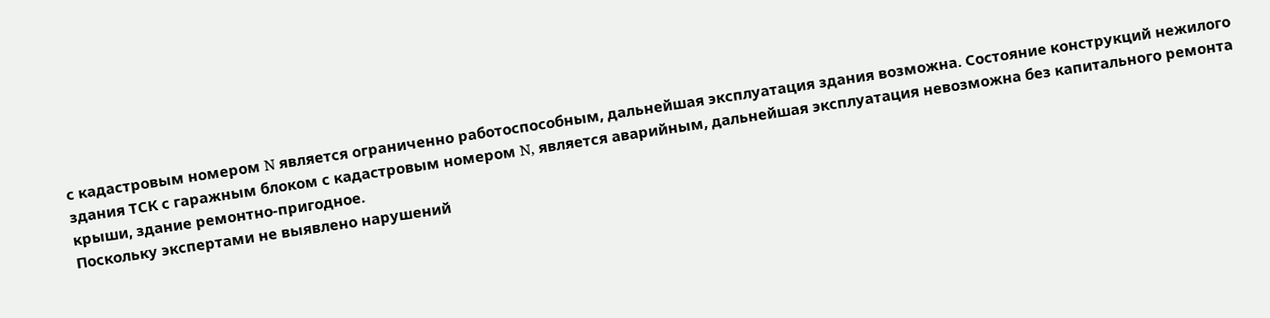с кадастровым номером N является ограниченно работоспособным, дальнейшая эксплуатация здания возможна. Состояние конструкций нежилого здания ТСК с гаражным блоком с кадастровым номером N, является аварийным, дальнейшая эксплуатация невозможна без капитального ремонта крыши, здание ремонтно-пригодное.
Поскольку экспертами не выявлено нарушений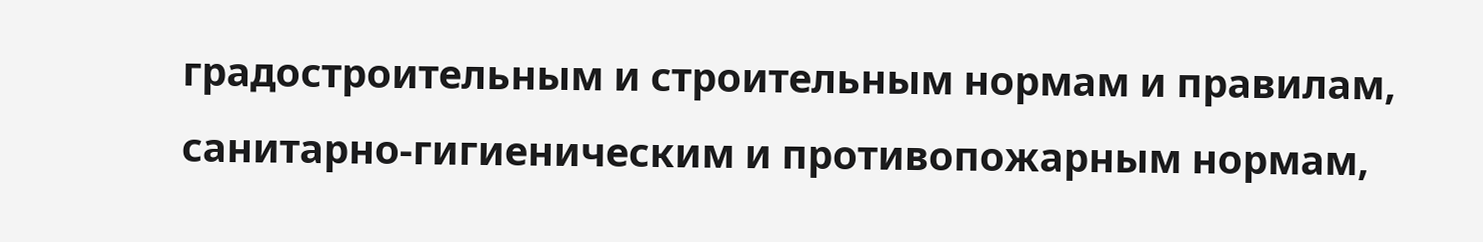градостроительным и строительным нормам и правилам, санитарно-гигиеническим и противопожарным нормам,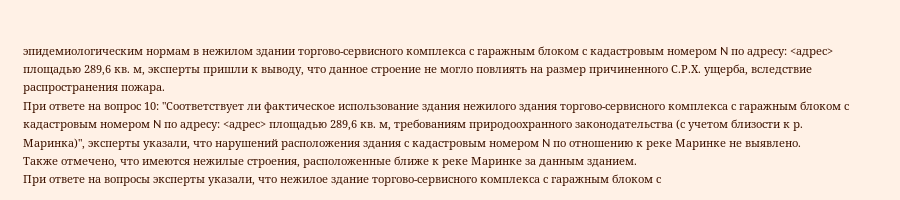эпидемиологическим нормам в нежилом здании торгово-сервисного комплекса с гаражным блоком с кадастровым номером N по адресу: <адрес> площадью 289,6 кв. м, эксперты пришли к выводу, что данное строение не могло повлиять на размер причиненного С.Р.Х. ущерба, вследствие распространения пожара.
При ответе на вопрос 10: "Соответствует ли фактическое использование здания нежилого здания торгово-сервисного комплекса с гаражным блоком с кадастровым номером N по адресу: <адрес> площадью 289,6 кв. м, требованиям природоохранного законодательства (с учетом близости к р. Маринка)", эксперты указали, что нарушений расположения здания с кадастровым номером N по отношению к реке Маринке не выявлено.
Также отмечено, что имеются нежилые строения, расположенные ближе к реке Маринке за данным зданием.
При ответе на вопросы эксперты указали, что нежилое здание торгово-сервисного комплекса с гаражным блоком с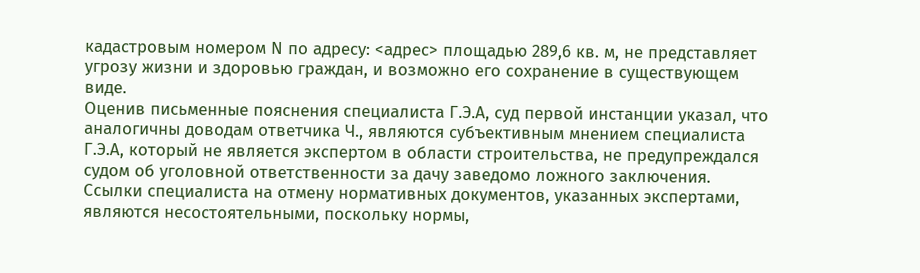кадастровым номером N по адресу: <адрес> площадью 289,6 кв. м, не представляет угрозу жизни и здоровью граждан, и возможно его сохранение в существующем виде.
Оценив письменные пояснения специалиста Г.Э.А, суд первой инстанции указал, что аналогичны доводам ответчика Ч., являются субъективным мнением специалиста Г.Э.А, который не является экспертом в области строительства, не предупреждался судом об уголовной ответственности за дачу заведомо ложного заключения. Ссылки специалиста на отмену нормативных документов, указанных экспертами, являются несостоятельными, поскольку нормы,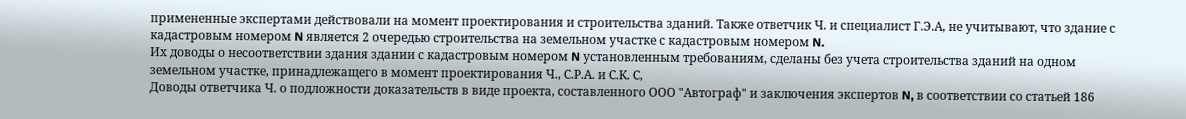примененные экспертами действовали на момент проектирования и строительства зданий. Также ответчик Ч. и специалист Г.Э.А, не учитывают, что здание с кадастровым номером N является 2 очередью строительства на земельном участке с кадастровым номером N.
Их доводы о несоответствии здания здании с кадастровым номером N установленным требованиям, сделаны без учета строительства зданий на одном земельном участке, принадлежащего в момент проектирования Ч., С.Р.А. и С.К. С,
Доводы ответчика Ч. о подложности доказательств в виде проекта, составленного ООО "Автограф" и заключения экспертов N, в соответствии со статьей 186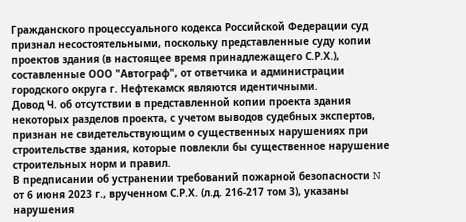Гражданского процессуального кодекса Российской Федерации суд признал несостоятельными, поскольку представленные суду копии проектов здания (в настоящее время принадлежащего С.Р.Х.), составленные ООО "Автограф", от ответчика и администрации городского округа г. Нефтекамск являются идентичными.
Довод Ч. об отсутствии в представленной копии проекта здания некоторых разделов проекта, с учетом выводов судебных экспертов, признан не свидетельствующим о существенных нарушениях при строительстве здания, которые повлекли бы существенное нарушение строительных норм и правил.
В предписании об устранении требований пожарной безопасности N от 6 июня 2023 г., врученном С.Р.Х. (л.д. 216-217 том 3), указаны нарушения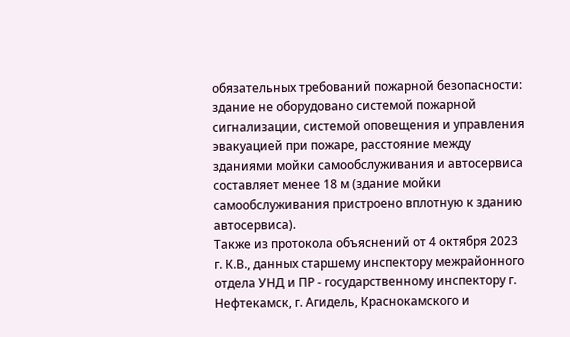обязательных требований пожарной безопасности: здание не оборудовано системой пожарной сигнализации, системой оповещения и управления эвакуацией при пожаре, расстояние между зданиями мойки самообслуживания и автосервиса составляет менее 18 м (здание мойки самообслуживания пристроено вплотную к зданию автосервиса).
Также из протокола объяснений от 4 октября 2023 г. К.В., данных старшему инспектору межрайонного отдела УНД и ПР - государственному инспектору г. Нефтекамск, г. Агидель, Краснокамского и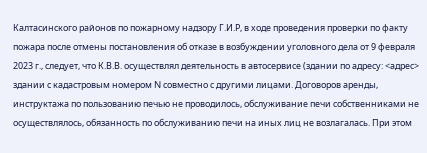Калтасинского районов по пожарному надзору Г.И.Р, в ходе проведения проверки по факту пожара после отмены постановления об отказе в возбуждении уголовного дела от 9 февраля 2023 г., следует, что К.В.В. осуществлял деятельность в автосервисе (здании по адресу: <адрес> здании с кадастровым номером N совместно с другими лицами. Договоров аренды, инструктажа по пользованию печью не проводилось, обслуживание печи собственниками не осуществлялось, обязанность по обслуживанию печи на иных лиц не возлагалась. При этом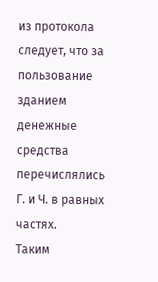из протокола следует, что за пользование зданием денежные средства перечислялись Г. и Ч. в равных частях.
Таким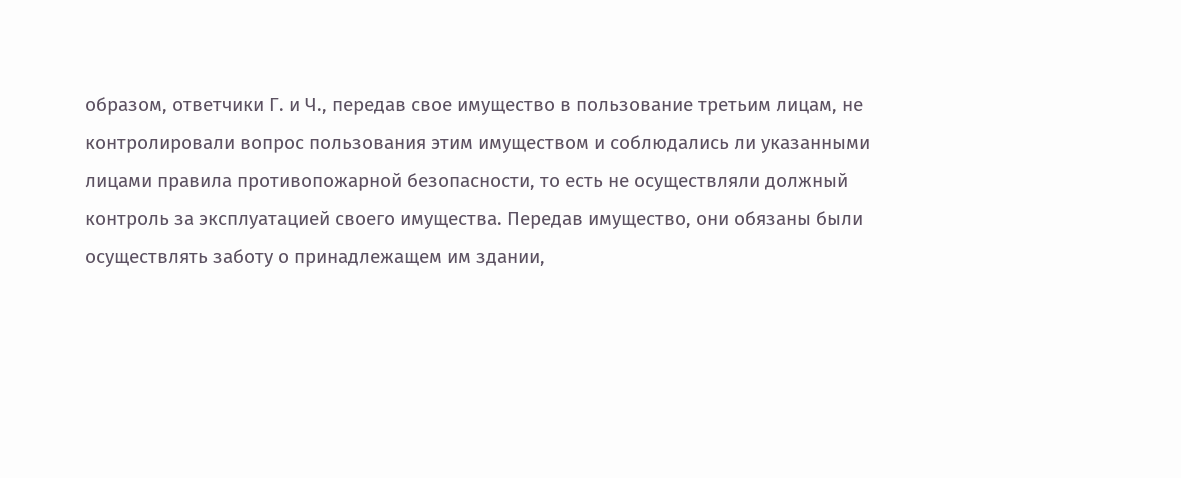образом, ответчики Г. и Ч., передав свое имущество в пользование третьим лицам, не контролировали вопрос пользования этим имуществом и соблюдались ли указанными лицами правила противопожарной безопасности, то есть не осуществляли должный контроль за эксплуатацией своего имущества. Передав имущество, они обязаны были осуществлять заботу о принадлежащем им здании,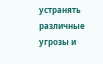устранять различные угрозы и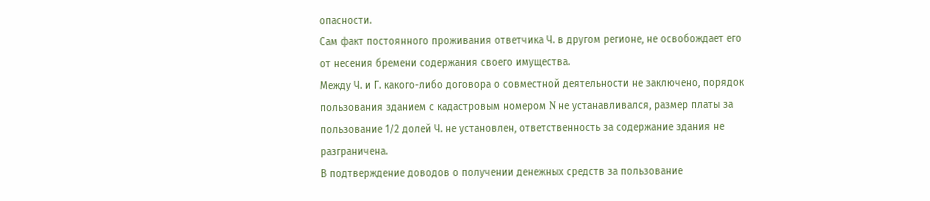опасности.
Сам факт постоянного проживания ответчика Ч. в другом регионе, не освобождает его от несения бремени содержания своего имущества.
Между Ч. и Г. какого-либо договора о совместной деятельности не заключено, порядок пользования зданием с кадастровым номером N не устанавливался, размер платы за пользование 1/2 долей Ч. не установлен, ответственность за содержание здания не разграничена.
В подтверждение доводов о получении денежных средств за пользование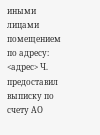иными лицами помещением по адресу: <адрес> Ч. предоставил выписку по счету АО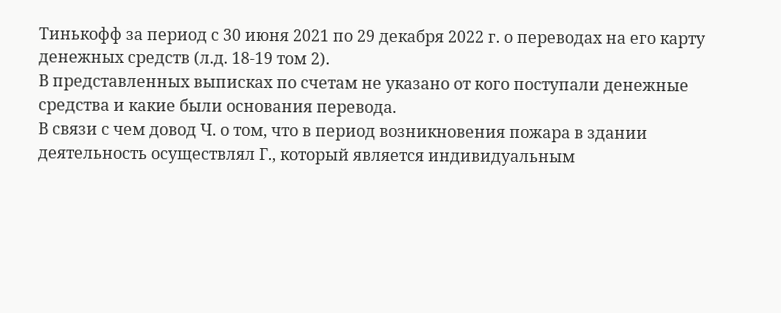Тинькофф за период с 30 июня 2021 по 29 декабря 2022 г. о переводах на его карту денежных средств (л.д. 18-19 том 2).
В представленных выписках по счетам не указано от кого поступали денежные средства и какие были основания перевода.
В связи с чем довод Ч. о том, что в период возникновения пожара в здании деятельность осуществлял Г., который является индивидуальным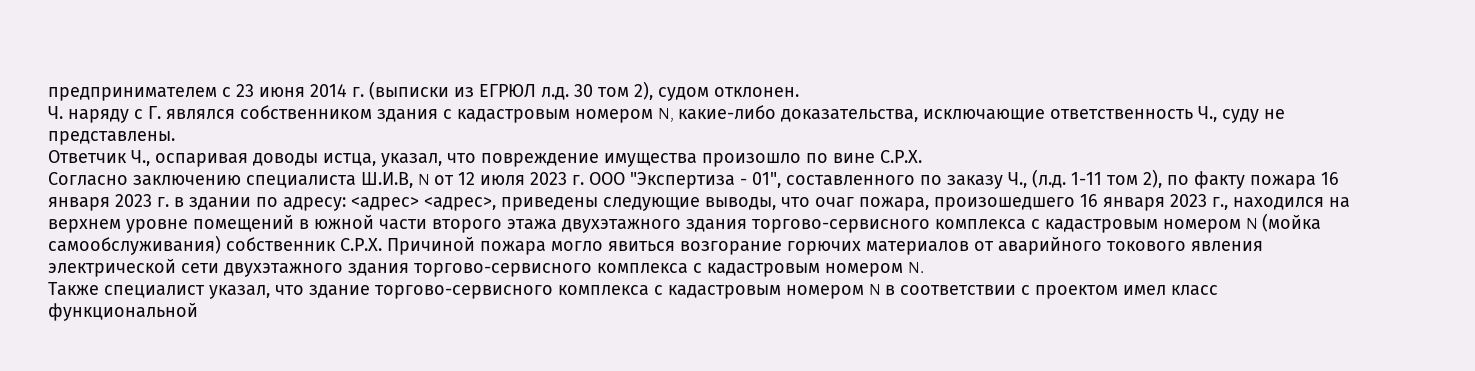предпринимателем с 23 июня 2014 г. (выписки из ЕГРЮЛ л.д. 30 том 2), судом отклонен.
Ч. наряду с Г. являлся собственником здания с кадастровым номером N, какие-либо доказательства, исключающие ответственность Ч., суду не представлены.
Ответчик Ч., оспаривая доводы истца, указал, что повреждение имущества произошло по вине С.Р.Х.
Согласно заключению специалиста Ш.И.В, N от 12 июля 2023 г. ООО "Экспертиза - 01", составленного по заказу Ч., (л.д. 1-11 том 2), по факту пожара 16 января 2023 г. в здании по адресу: <адрес> <адрес>, приведены следующие выводы, что очаг пожара, произошедшего 16 января 2023 г., находился на верхнем уровне помещений в южной части второго этажа двухэтажного здания торгово-сервисного комплекса с кадастровым номером N (мойка самообслуживания) собственник С.Р.Х. Причиной пожара могло явиться возгорание горючих материалов от аварийного токового явления электрической сети двухэтажного здания торгово-сервисного комплекса с кадастровым номером N.
Также специалист указал, что здание торгово-сервисного комплекса с кадастровым номером N в соответствии с проектом имел класс функциональной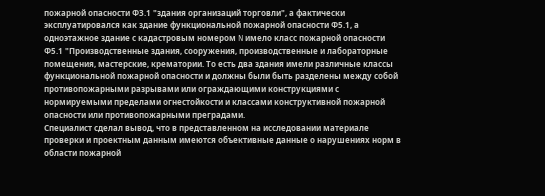пожарной опасности ФЗ.1 "здания организаций торговли", а фактически эксплуатировался как здание функциональной пожарной опасности Ф5.1, а одноэтажное здание с кадастровым номером N имело класс пожарной опасности Ф5.1 "Производственные здания, сооружения, производственные и лабораторные помещения, мастерские, крематории. То есть два здания имели различные классы функциональной пожарной опасности и должны были быть разделены между собой противопожарными разрывами или ограждающими конструкциями с нормируемыми пределами огнестойкости и классами конструктивной пожарной опасности или противопожарными преградами.
Специалист сделал вывод, что в представленном на исследовании материале проверки и проектным данным имеются объективные данные о нарушениях норм в области пожарной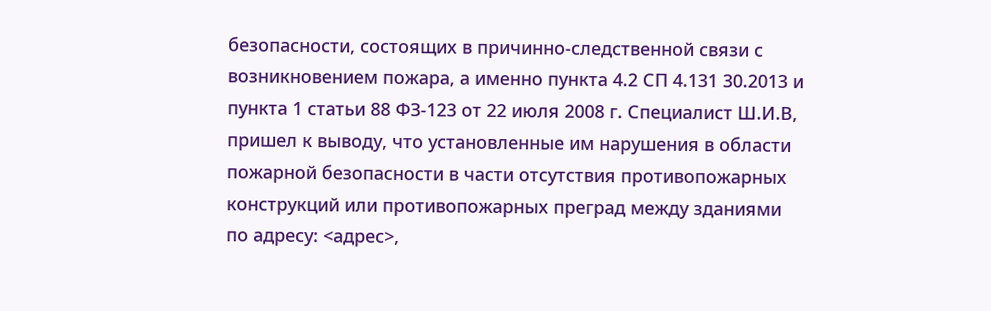безопасности, состоящих в причинно-следственной связи с возникновением пожара, а именно пункта 4.2 СП 4.131 30.2013 и пункта 1 статьи 88 ФЗ-123 от 22 июля 2008 г. Специалист Ш.И.В, пришел к выводу, что установленные им нарушения в области пожарной безопасности в части отсутствия противопожарных конструкций или противопожарных преград между зданиями по адресу: <адрес>,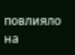повлияло на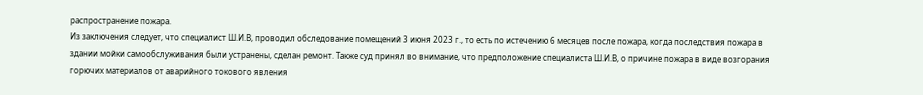распространение пожара.
Из заключения следует, что специалист Ш.И.В, проводил обследование помещений 3 июня 2023 г., то есть по истечению 6 месяцев после пожара, когда последствия пожара в здании мойки самообслуживания были устранены, сделан ремонт. Также суд принял во внимание, что предположение специалиста Ш.И.В, о причине пожара в виде возгорания горючих материалов от аварийного токового явления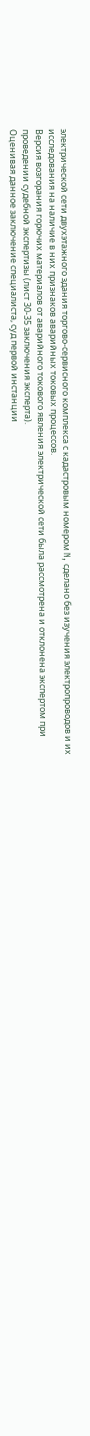электрической сети двухэтажного здания торгово-сервисного комплекса с кадастровым номером N, сделано без изучения электропроводов и их исследования на наличие в них признаков аварийных токовых процессов.
Версия возгорания горючих материалов от аварийного токового явления электрической сети была рассмотрена и отклонена экспертом при проведении судебной экспертизы (лист 30-35 заключения эксперта).
Оценивая данное заключение специалиста, суд первой инстанции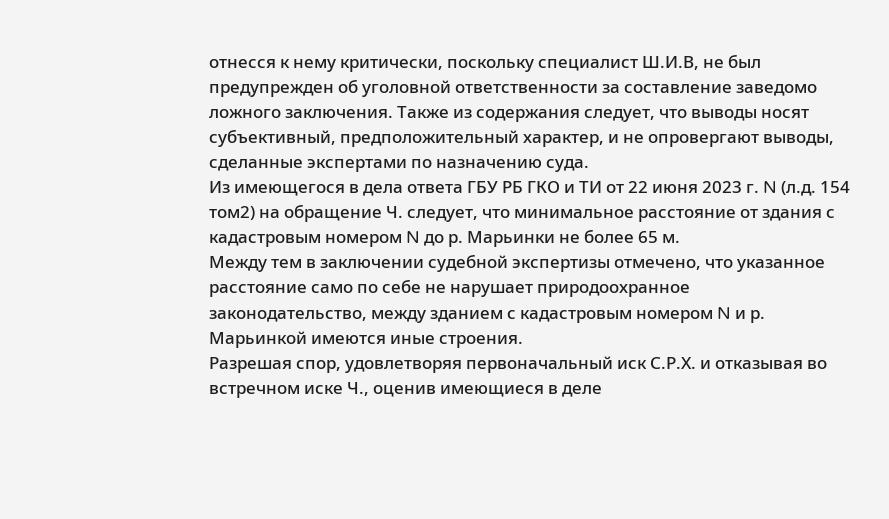отнесся к нему критически, поскольку специалист Ш.И.В, не был предупрежден об уголовной ответственности за составление заведомо ложного заключения. Также из содержания следует, что выводы носят субъективный, предположительный характер, и не опровергают выводы, сделанные экспертами по назначению суда.
Из имеющегося в дела ответа ГБУ РБ ГКО и ТИ от 22 июня 2023 г. N (л.д. 154 том2) на обращение Ч. следует, что минимальное расстояние от здания с кадастровым номером N до р. Марьинки не более 65 м.
Между тем в заключении судебной экспертизы отмечено, что указанное расстояние само по себе не нарушает природоохранное законодательство, между зданием с кадастровым номером N и р. Марьинкой имеются иные строения.
Разрешая спор, удовлетворяя первоначальный иск С.Р.Х. и отказывая во встречном иске Ч., оценив имеющиеся в деле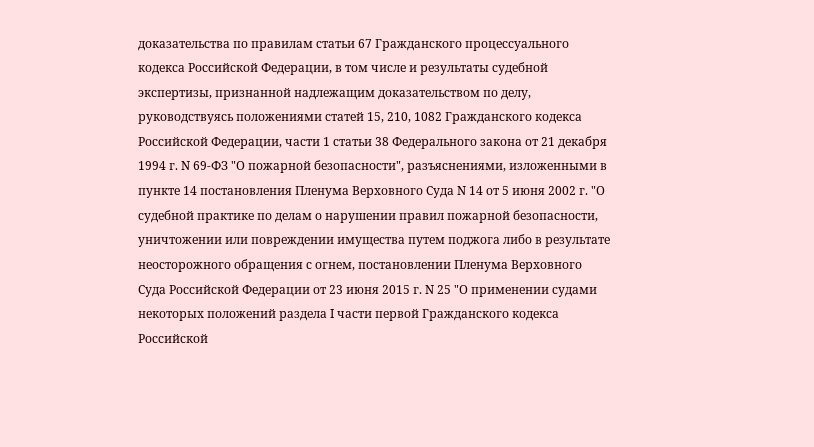доказательства по правилам статьи 67 Гражданского процессуального кодекса Российской Федерации, в том числе и результаты судебной экспертизы, признанной надлежащим доказательством по делу, руководствуясь положениями статей 15, 210, 1082 Гражданского кодекса Российской Федерации, части 1 статьи 38 Федерального закона от 21 декабря 1994 г. N 69-ФЗ "О пожарной безопасности", разъяснениями, изложенными в пункте 14 постановления Пленума Верховного Суда N 14 от 5 июня 2002 г. "О судебной практике по делам о нарушении правил пожарной безопасности, уничтожении или повреждении имущества путем поджога либо в результате неосторожного обращения с огнем, постановлении Пленума Верховного Суда Российской Федерации от 23 июня 2015 г. N 25 "О применении судами некоторых положений раздела I части первой Гражданского кодекса Российской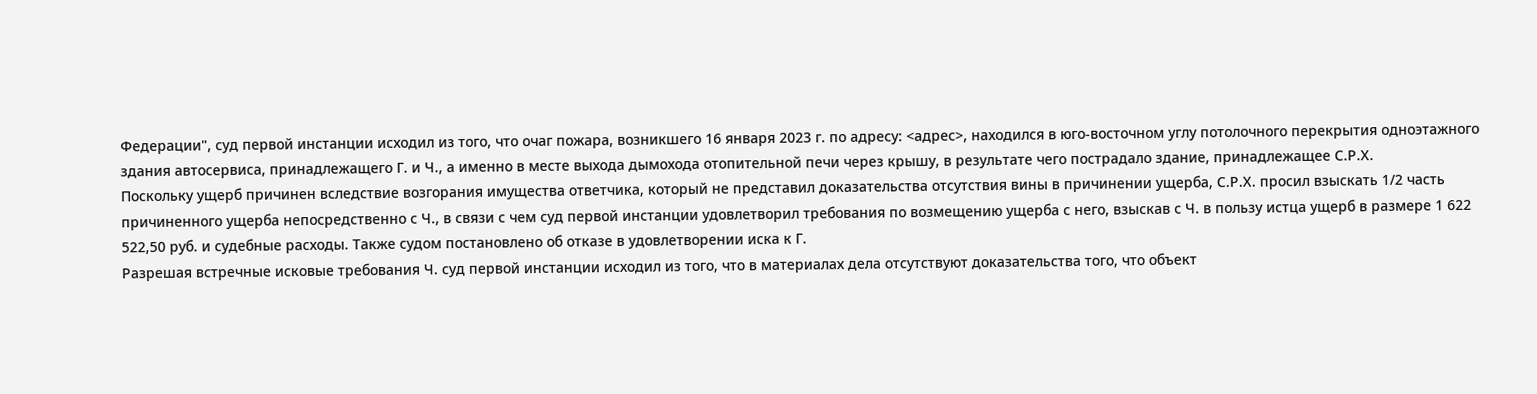Федерации", суд первой инстанции исходил из того, что очаг пожара, возникшего 16 января 2023 г. по адресу: <адрес>, находился в юго-восточном углу потолочного перекрытия одноэтажного здания автосервиса, принадлежащего Г. и Ч., а именно в месте выхода дымохода отопительной печи через крышу, в результате чего пострадало здание, принадлежащее С.Р.Х.
Поскольку ущерб причинен вследствие возгорания имущества ответчика, который не представил доказательства отсутствия вины в причинении ущерба, С.Р.Х. просил взыскать 1/2 часть причиненного ущерба непосредственно с Ч., в связи с чем суд первой инстанции удовлетворил требования по возмещению ущерба с него, взыскав с Ч. в пользу истца ущерб в размере 1 622 522,50 руб. и судебные расходы. Также судом постановлено об отказе в удовлетворении иска к Г.
Разрешая встречные исковые требования Ч. суд первой инстанции исходил из того, что в материалах дела отсутствуют доказательства того, что объект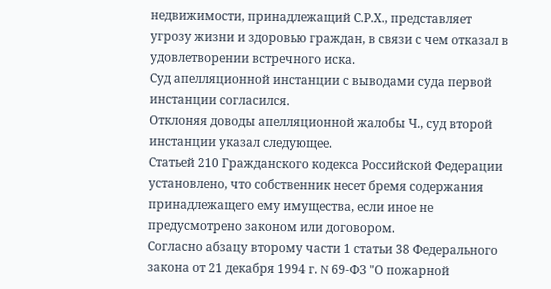недвижимости, принадлежащий С.Р.Х., представляет угрозу жизни и здоровью граждан, в связи с чем отказал в удовлетворении встречного иска.
Суд апелляционной инстанции с выводами суда первой инстанции согласился.
Отклоняя доводы апелляционной жалобы Ч., суд второй инстанции указал следующее.
Статьей 210 Гражданского кодекса Российской Федерации установлено, что собственник несет бремя содержания принадлежащего ему имущества, если иное не предусмотрено законом или договором.
Согласно абзацу второму части 1 статьи 38 Федерального закона от 21 декабря 1994 г. N 69-ФЗ "О пожарной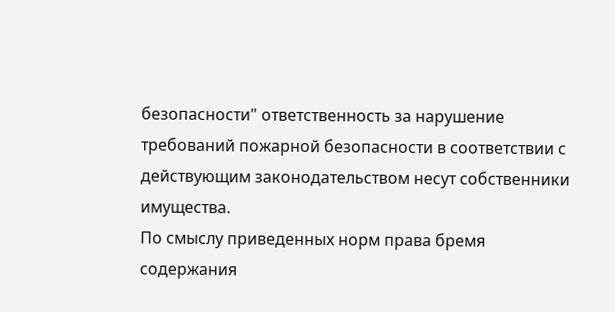безопасности" ответственность за нарушение требований пожарной безопасности в соответствии с действующим законодательством несут собственники имущества.
По смыслу приведенных норм права бремя содержания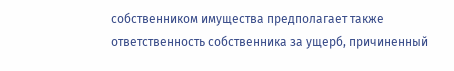собственником имущества предполагает также ответственность собственника за ущерб, причиненный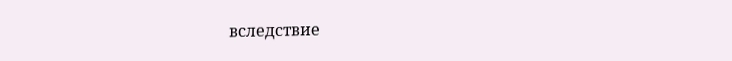вследствие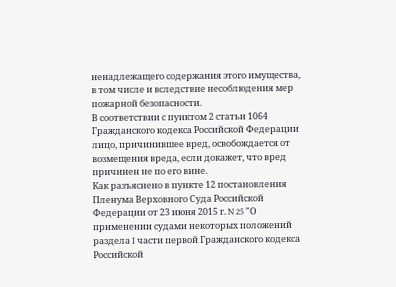ненадлежащего содержания этого имущества, в том числе и вследствие несоблюдения мер пожарной безопасности.
В соответствии с пунктом 2 статьи 1064 Гражданского кодекса Российской Федерации лицо, причинившее вред, освобождается от возмещения вреда, если докажет, что вред причинен не по его вине.
Как разъяснено в пункте 12 постановления Пленума Верховного Суда Российской Федерации от 23 июня 2015 г. N 25 "О применении судами некоторых положений раздела I части первой Гражданского кодекса Российской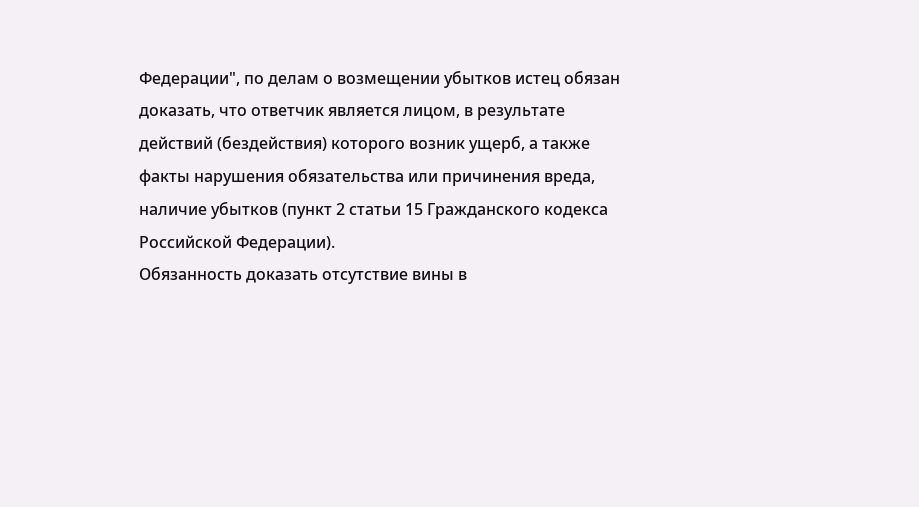Федерации", по делам о возмещении убытков истец обязан доказать, что ответчик является лицом, в результате действий (бездействия) которого возник ущерб, а также факты нарушения обязательства или причинения вреда, наличие убытков (пункт 2 статьи 15 Гражданского кодекса Российской Федерации).
Обязанность доказать отсутствие вины в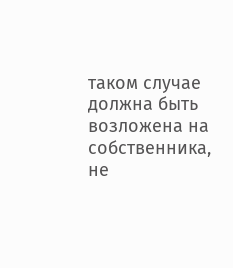таком случае должна быть возложена на собственника, не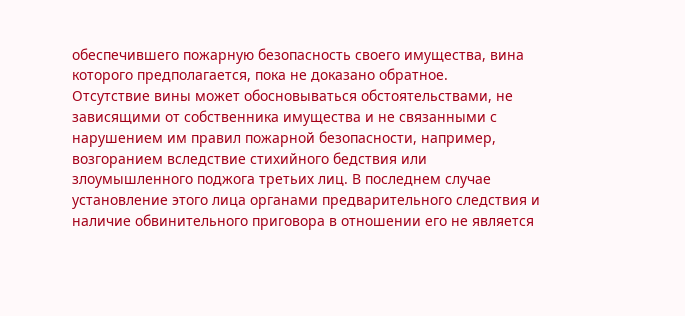обеспечившего пожарную безопасность своего имущества, вина которого предполагается, пока не доказано обратное.
Отсутствие вины может обосновываться обстоятельствами, не зависящими от собственника имущества и не связанными с нарушением им правил пожарной безопасности, например, возгоранием вследствие стихийного бедствия или злоумышленного поджога третьих лиц. В последнем случае установление этого лица органами предварительного следствия и наличие обвинительного приговора в отношении его не является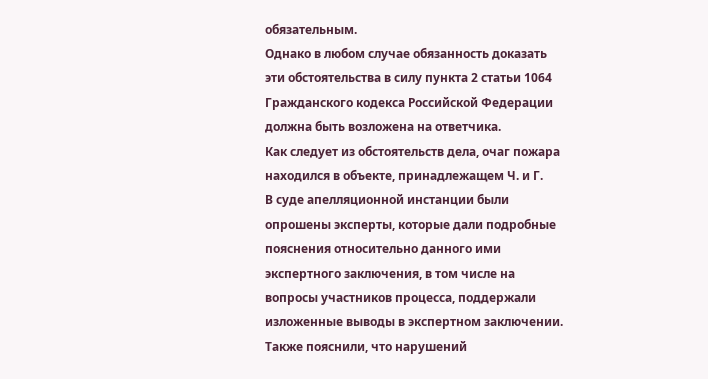обязательным.
Однако в любом случае обязанность доказать эти обстоятельства в силу пункта 2 статьи 1064 Гражданского кодекса Российской Федерации должна быть возложена на ответчика.
Как следует из обстоятельств дела, очаг пожара находился в объекте, принадлежащем Ч. и Г.
В суде апелляционной инстанции были опрошены эксперты, которые дали подробные пояснения относительно данного ими экспертного заключения, в том числе на вопросы участников процесса, поддержали изложенные выводы в экспертном заключении. Также пояснили, что нарушений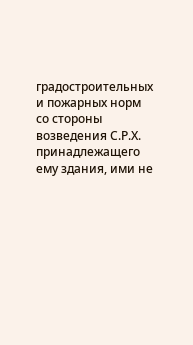градостроительных и пожарных норм со стороны возведения С.Р.Х. принадлежащего ему здания, ими не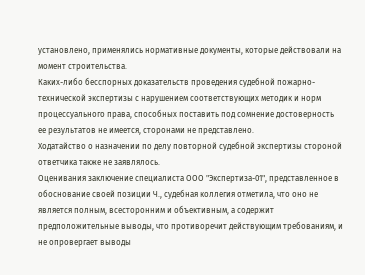установлено, применялись нормативные документы, которые действовали на момент строительства.
Каких-либо бесспорных доказательств проведения судебной пожарно-технической экспертизы с нарушением соответствующих методик и норм процессуального права, способных поставить под сомнение достоверность ее результатов не имеется, сторонами не представлено.
Ходатайство о назначении по делу повторной судебной экспертизы стороной ответчика также не заявлялось.
Оценивания заключение специалиста ООО "Экспертиза-01", представленное в обоснование своей позиции Ч., судебная коллегия отметила, что оно не является полным, всесторонним и объективным, а содержит предположительные выводы, что противоречит действующим требованиям, и не опровергает выводы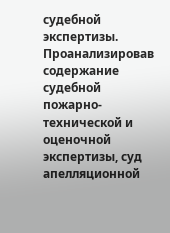судебной экспертизы.
Проанализировав содержание судебной пожарно-технической и оценочной экспертизы, суд апелляционной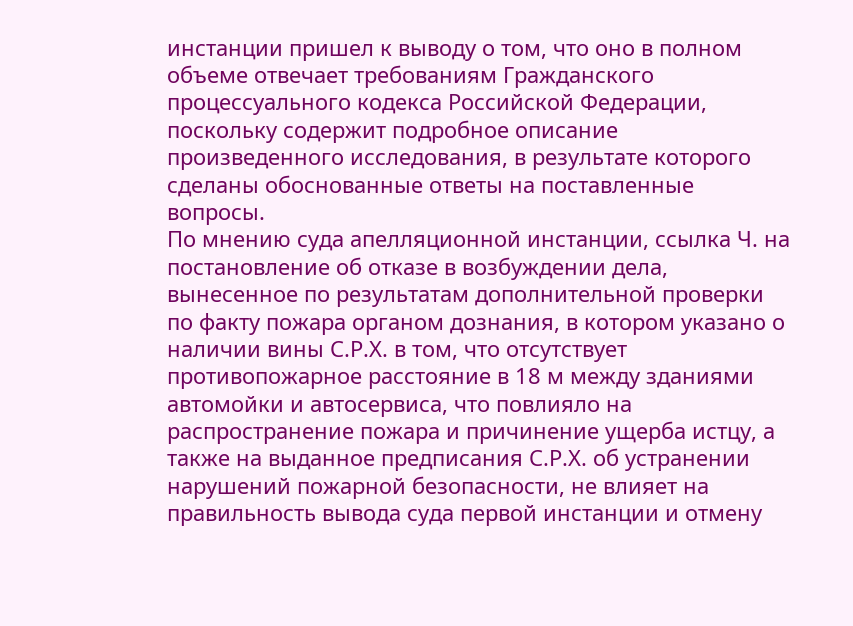инстанции пришел к выводу о том, что оно в полном объеме отвечает требованиям Гражданского процессуального кодекса Российской Федерации, поскольку содержит подробное описание произведенного исследования, в результате которого сделаны обоснованные ответы на поставленные вопросы.
По мнению суда апелляционной инстанции, ссылка Ч. на постановление об отказе в возбуждении дела, вынесенное по результатам дополнительной проверки по факту пожара органом дознания, в котором указано о наличии вины С.Р.Х. в том, что отсутствует противопожарное расстояние в 18 м между зданиями автомойки и автосервиса, что повлияло на распространение пожара и причинение ущерба истцу, а также на выданное предписания С.Р.Х. об устранении нарушений пожарной безопасности, не влияет на правильность вывода суда первой инстанции и отмену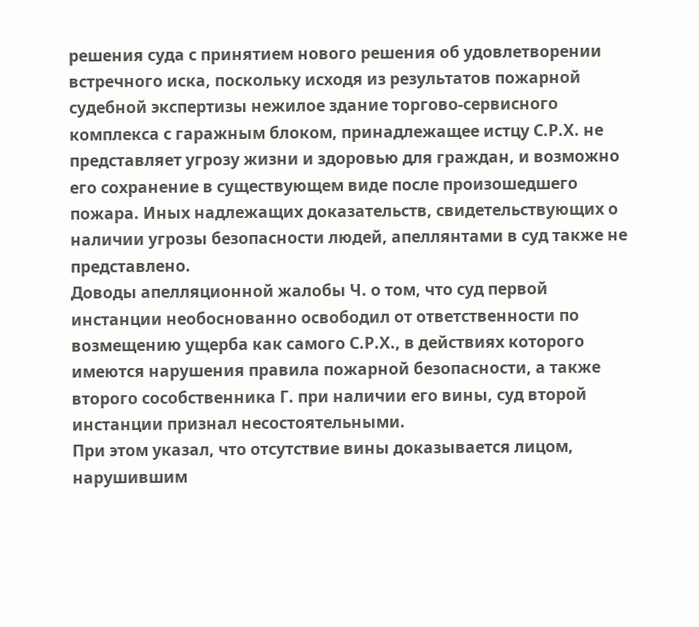решения суда с принятием нового решения об удовлетворении встречного иска, поскольку исходя из результатов пожарной судебной экспертизы нежилое здание торгово-сервисного комплекса с гаражным блоком, принадлежащее истцу С.Р.Х. не представляет угрозу жизни и здоровью для граждан, и возможно его сохранение в существующем виде после произошедшего пожара. Иных надлежащих доказательств, свидетельствующих о наличии угрозы безопасности людей, апеллянтами в суд также не представлено.
Доводы апелляционной жалобы Ч. о том, что суд первой инстанции необоснованно освободил от ответственности по возмещению ущерба как самого С.Р.Х., в действиях которого имеются нарушения правила пожарной безопасности, а также второго сособственника Г. при наличии его вины, суд второй инстанции признал несостоятельными.
При этом указал, что отсутствие вины доказывается лицом, нарушившим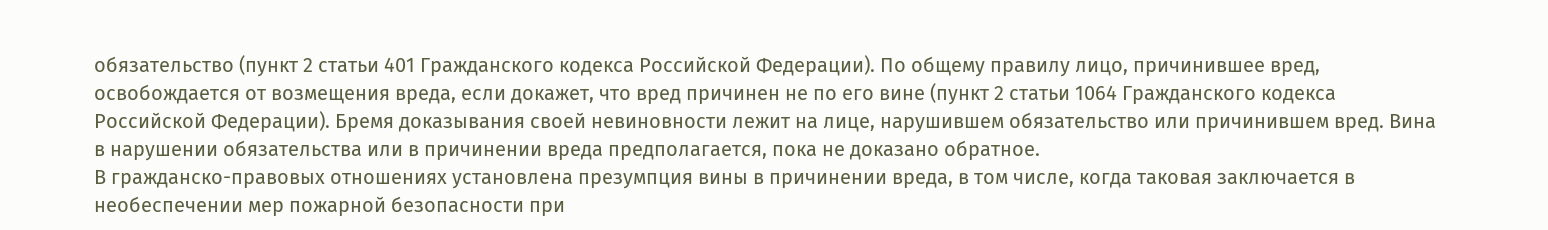обязательство (пункт 2 статьи 401 Гражданского кодекса Российской Федерации). По общему правилу лицо, причинившее вред, освобождается от возмещения вреда, если докажет, что вред причинен не по его вине (пункт 2 статьи 1064 Гражданского кодекса Российской Федерации). Бремя доказывания своей невиновности лежит на лице, нарушившем обязательство или причинившем вред. Вина в нарушении обязательства или в причинении вреда предполагается, пока не доказано обратное.
В гражданско-правовых отношениях установлена презумпция вины в причинении вреда, в том числе, когда таковая заключается в необеспечении мер пожарной безопасности при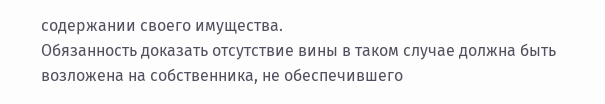содержании своего имущества.
Обязанность доказать отсутствие вины в таком случае должна быть возложена на собственника, не обеспечившего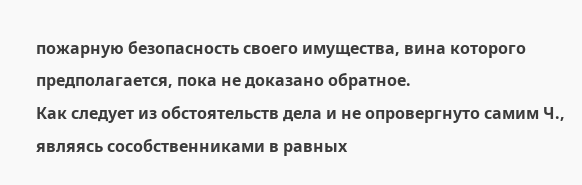пожарную безопасность своего имущества, вина которого предполагается, пока не доказано обратное.
Как следует из обстоятельств дела и не опровергнуто самим Ч., являясь сособственниками в равных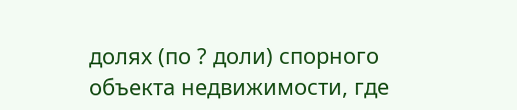долях (по ? доли) спорного объекта недвижимости, где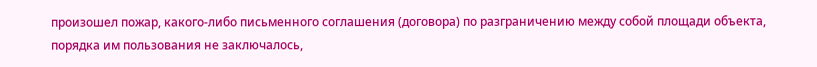произошел пожар, какого-либо письменного соглашения (договора) по разграничению между собой площади объекта, порядка им пользования не заключалось,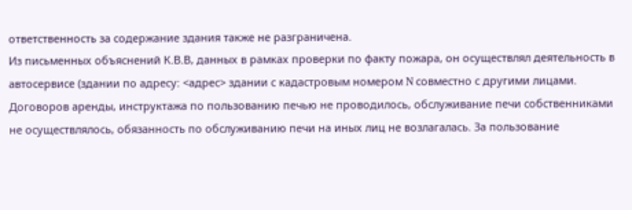ответственность за содержание здания также не разграничена.
Из письменных объяснений К.В.В, данных в рамках проверки по факту пожара, он осуществлял деятельность в автосервисе (здании по адресу: <адрес> здании с кадастровым номером N совместно с другими лицами. Договоров аренды, инструктажа по пользованию печью не проводилось, обслуживание печи собственниками не осуществлялось, обязанность по обслуживанию печи на иных лиц не возлагалась. За пользование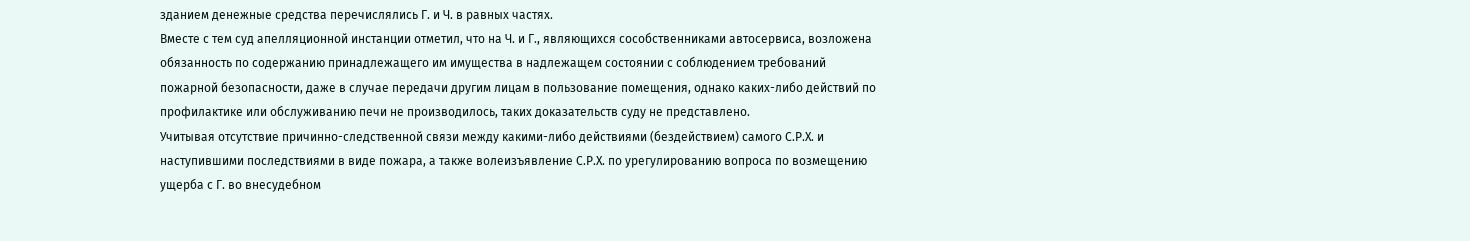зданием денежные средства перечислялись Г. и Ч. в равных частях.
Вместе с тем суд апелляционной инстанции отметил, что на Ч. и Г., являющихся сособственниками автосервиса, возложена обязанность по содержанию принадлежащего им имущества в надлежащем состоянии с соблюдением требований пожарной безопасности, даже в случае передачи другим лицам в пользование помещения, однако каких-либо действий по профилактике или обслуживанию печи не производилось, таких доказательств суду не представлено.
Учитывая отсутствие причинно-следственной связи между какими-либо действиями (бездействием) самого С.Р.Х. и наступившими последствиями в виде пожара, а также волеизъявление С.Р.Х. по урегулированию вопроса по возмещению ущерба с Г. во внесудебном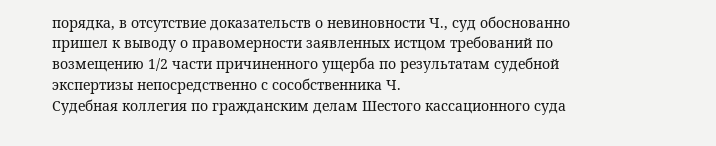порядка, в отсутствие доказательств о невиновности Ч., суд обоснованно пришел к выводу о правомерности заявленных истцом требований по возмещению 1/2 части причиненного ущерба по результатам судебной экспертизы непосредственно с сособственника Ч.
Судебная коллегия по гражданским делам Шестого кассационного суда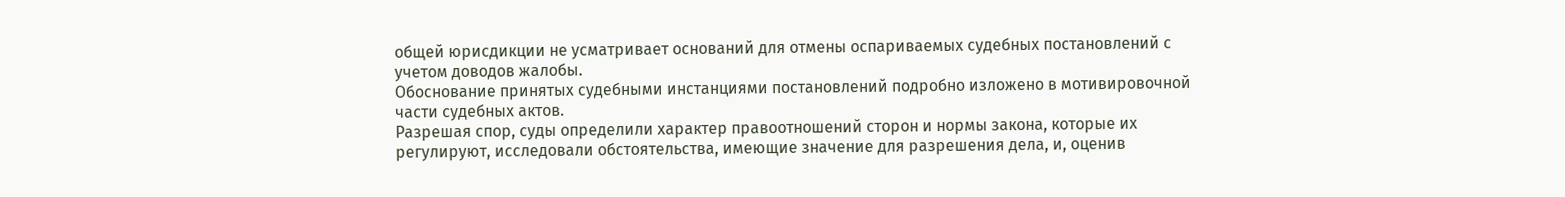общей юрисдикции не усматривает оснований для отмены оспариваемых судебных постановлений с учетом доводов жалобы.
Обоснование принятых судебными инстанциями постановлений подробно изложено в мотивировочной части судебных актов.
Разрешая спор, суды определили характер правоотношений сторон и нормы закона, которые их регулируют, исследовали обстоятельства, имеющие значение для разрешения дела, и, оценив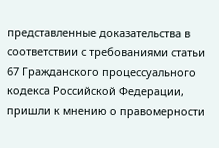представленные доказательства в соответствии с требованиями статьи 67 Гражданского процессуального кодекса Российской Федерации, пришли к мнению о правомерности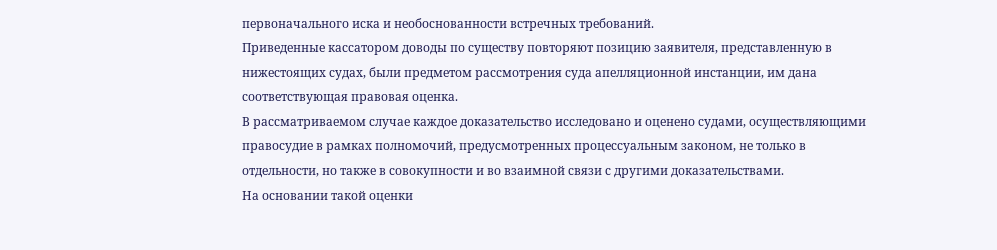первоначального иска и необоснованности встречных требований.
Приведенные кассатором доводы по существу повторяют позицию заявителя, представленную в нижестоящих судах, были предметом рассмотрения суда апелляционной инстанции, им дана соответствующая правовая оценка.
В рассматриваемом случае каждое доказательство исследовано и оценено судами, осуществляющими правосудие в рамках полномочий, предусмотренных процессуальным законом, не только в отдельности, но также в совокупности и во взаимной связи с другими доказательствами.
На основании такой оценки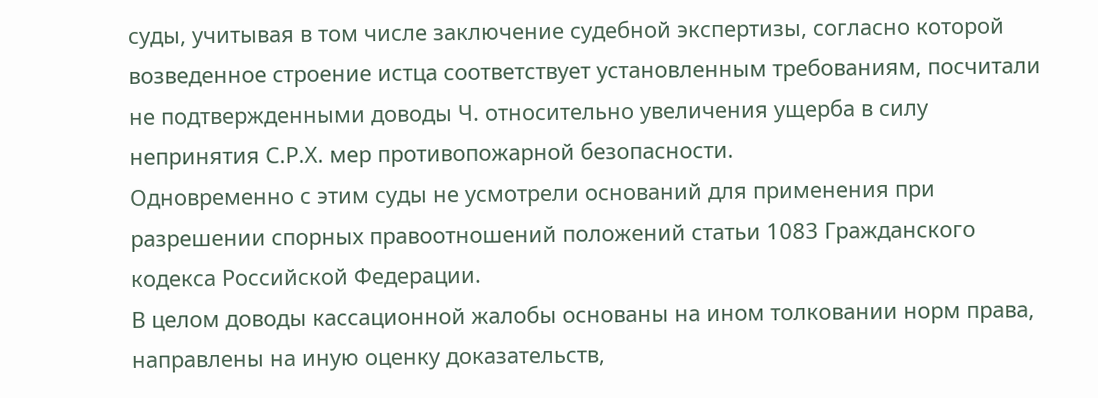суды, учитывая в том числе заключение судебной экспертизы, согласно которой возведенное строение истца соответствует установленным требованиям, посчитали не подтвержденными доводы Ч. относительно увеличения ущерба в силу непринятия С.Р.Х. мер противопожарной безопасности.
Одновременно с этим суды не усмотрели оснований для применения при разрешении спорных правоотношений положений статьи 1083 Гражданского кодекса Российской Федерации.
В целом доводы кассационной жалобы основаны на ином толковании норм права, направлены на иную оценку доказательств,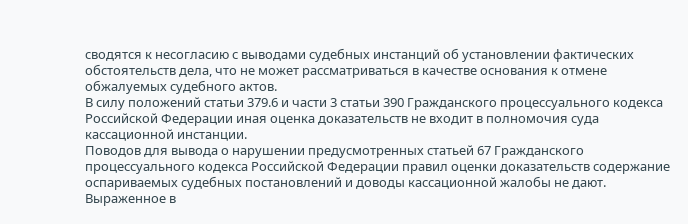сводятся к несогласию с выводами судебных инстанций об установлении фактических обстоятельств дела, что не может рассматриваться в качестве основания к отмене обжалуемых судебного актов.
В силу положений статьи 379.6 и части 3 статьи 390 Гражданского процессуального кодекса Российской Федерации иная оценка доказательств не входит в полномочия суда кассационной инстанции.
Поводов для вывода о нарушении предусмотренных статьей 67 Гражданского процессуального кодекса Российской Федерации правил оценки доказательств содержание оспариваемых судебных постановлений и доводы кассационной жалобы не дают.
Выраженное в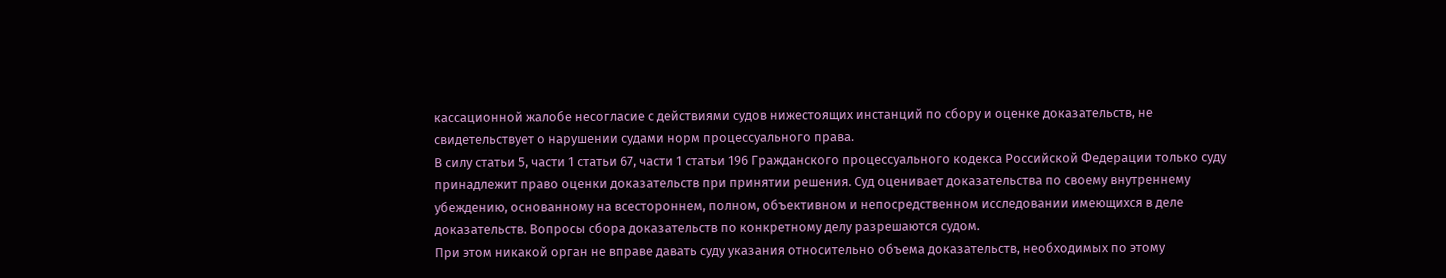кассационной жалобе несогласие с действиями судов нижестоящих инстанций по сбору и оценке доказательств, не свидетельствует о нарушении судами норм процессуального права.
В силу статьи 5, части 1 статьи 67, части 1 статьи 196 Гражданского процессуального кодекса Российской Федерации только суду принадлежит право оценки доказательств при принятии решения. Суд оценивает доказательства по своему внутреннему убеждению, основанному на всестороннем, полном, объективном и непосредственном исследовании имеющихся в деле доказательств. Вопросы сбора доказательств по конкретному делу разрешаются судом.
При этом никакой орган не вправе давать суду указания относительно объема доказательств, необходимых по этому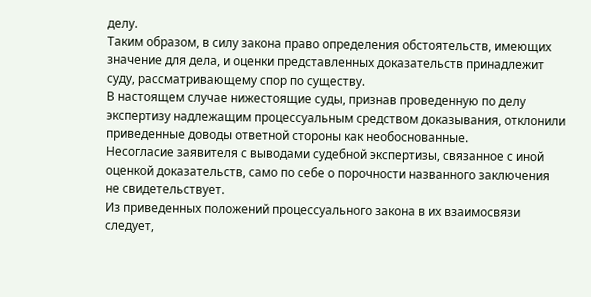делу.
Таким образом, в силу закона право определения обстоятельств, имеющих значение для дела, и оценки представленных доказательств принадлежит суду, рассматривающему спор по существу.
В настоящем случае нижестоящие суды, признав проведенную по делу экспертизу надлежащим процессуальным средством доказывания, отклонили приведенные доводы ответной стороны как необоснованные.
Несогласие заявителя с выводами судебной экспертизы, связанное с иной оценкой доказательств, само по себе о порочности названного заключения не свидетельствует.
Из приведенных положений процессуального закона в их взаимосвязи следует,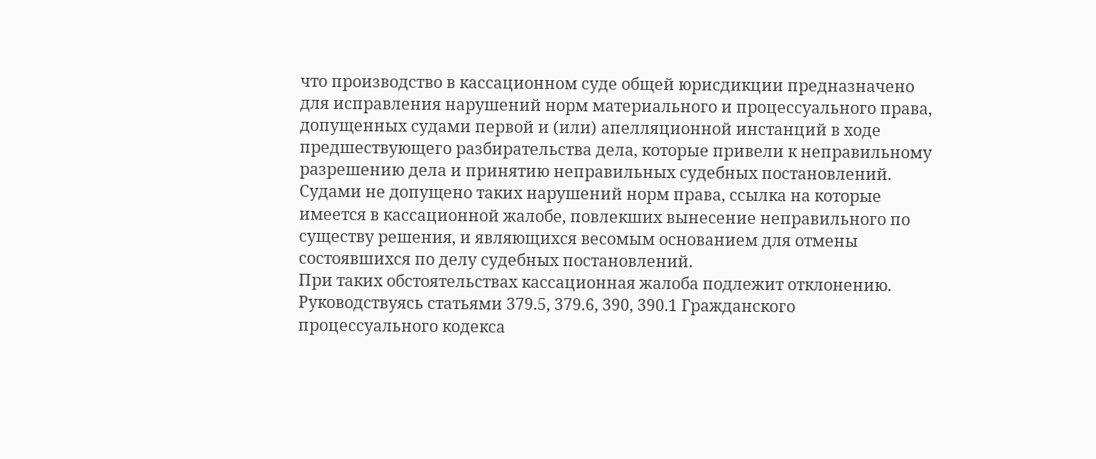что производство в кассационном суде общей юрисдикции предназначено для исправления нарушений норм материального и процессуального права, допущенных судами первой и (или) апелляционной инстанций в ходе предшествующего разбирательства дела, которые привели к неправильному разрешению дела и принятию неправильных судебных постановлений.
Судами не допущено таких нарушений норм права, ссылка на которые имеется в кассационной жалобе, повлекших вынесение неправильного по существу решения, и являющихся весомым основанием для отмены состоявшихся по делу судебных постановлений.
При таких обстоятельствах кассационная жалоба подлежит отклонению.
Руководствуясь статьями 379.5, 379.6, 390, 390.1 Гражданского процессуального кодекса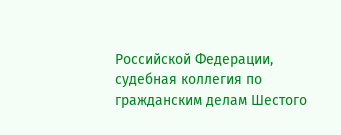Российской Федерации, судебная коллегия по гражданским делам Шестого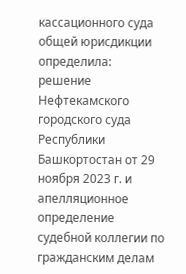кассационного суда общей юрисдикции
определила:
решение Нефтекамского городского суда Республики Башкортостан от 29 ноября 2023 г. и апелляционное определение судебной коллегии по гражданским делам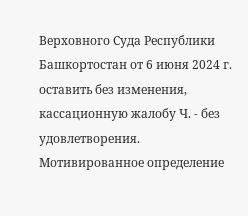Верховного Суда Республики Башкортостан от 6 июня 2024 г. оставить без изменения, кассационную жалобу Ч. - без удовлетворения.
Мотивированное определение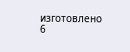изготовлено 6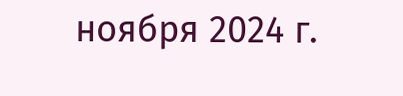ноября 2024 г.